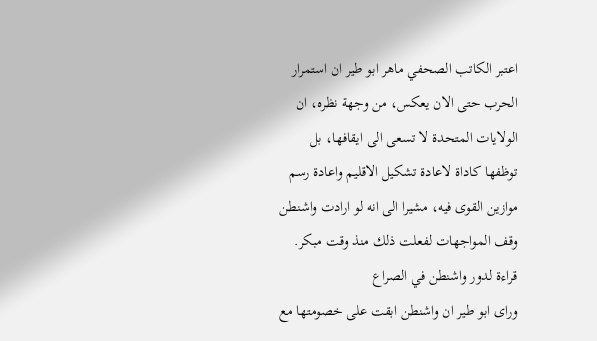اعتبر الكاتب الصحفي ماهر ابو طير ان استمرار الحرب حتى الان يعكس، من وجهة نظره، ان الولايات المتحدة لا تسعى الى ايقافها، بل توظفها كاداة لاعادة تشكيل الاقليم واعادة رسم موازين القوى فيه، مشيرا الى انه لو ارادت واشنطن وقف المواجهات لفعلت ذلك منذ وقت مبكر.
قراءة لدور واشنطن في الصراع
وراى ابو طير ان واشنطن ابقت على خصومتها مع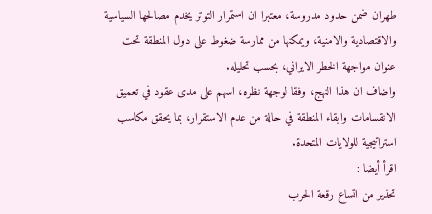طهران ضمن حدود مدروسة، معتبرا ان استمرار التوتر يخدم مصالحها السياسية والاقتصادية والامنية، ويمكنها من ممارسة ضغوط على دول المنطقة تحت عنوان مواجهة الخطر الايراني، بحسب تحليله.
واضاف ان هذا النهج، وفقا لوجهة نظره، اسهم على مدى عقود في تعميق الانقسامات وابقاء المنطقة في حالة من عدم الاستقرار، بما يحقق مكاسب استراتيجية للولايات المتحدة.
اقرأ أيضا :
تحذير من اتساع رقعة الحرب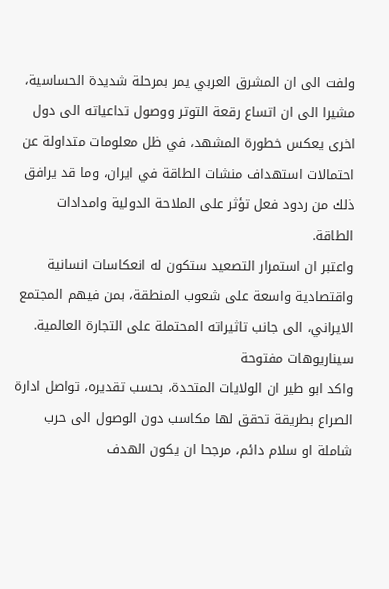ولفت الى ان المشرق العربي يمر بمرحلة شديدة الحساسية، مشيرا الى ان اتساع رقعة التوتر ووصول تداعياته الى دول اخرى يعكس خطورة المشهد، في ظل معلومات متداولة عن احتمالات استهداف منشات الطاقة في ايران، وما قد يرافق ذلك من ردود فعل تؤثر على الملاحة الدولية وامدادات الطاقة.
واعتبر ان استمرار التصعيد ستكون له انعكاسات انسانية واقتصادية واسعة على شعوب المنطقة، بمن فيهم المجتمع الايراني، الى جانب تاثيراته المحتملة على التجارة العالمية.
سيناريوهات مفتوحة
واكد ابو طير ان الولايات المتحدة، بحسب تقديره، تواصل ادارة الصراع بطريقة تحقق لها مكاسب دون الوصول الى حرب شاملة او سلام دائم، مرجحا ان يكون الهدف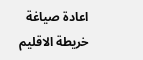اعادة صياغة خريطة الاقليم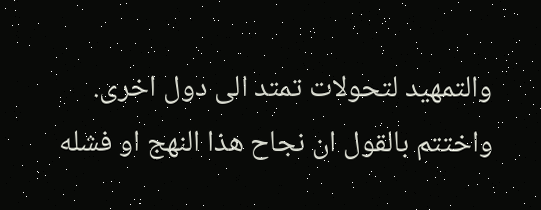والتمهيد لتحولات تمتد الى دول اخرى.
واختتم بالقول ان نجاح هذا النهج او فشله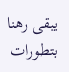يبقى رهنا بتطورات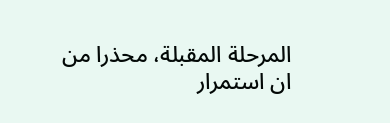المرحلة المقبلة، محذرا من ان استمرار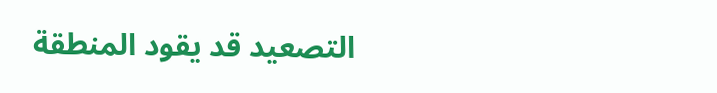التصعيد قد يقود المنطقة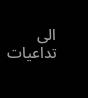الى تداعيات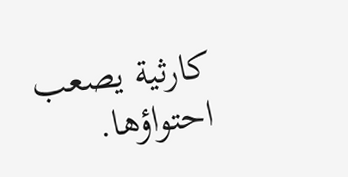كارثية يصعب احتواؤها.